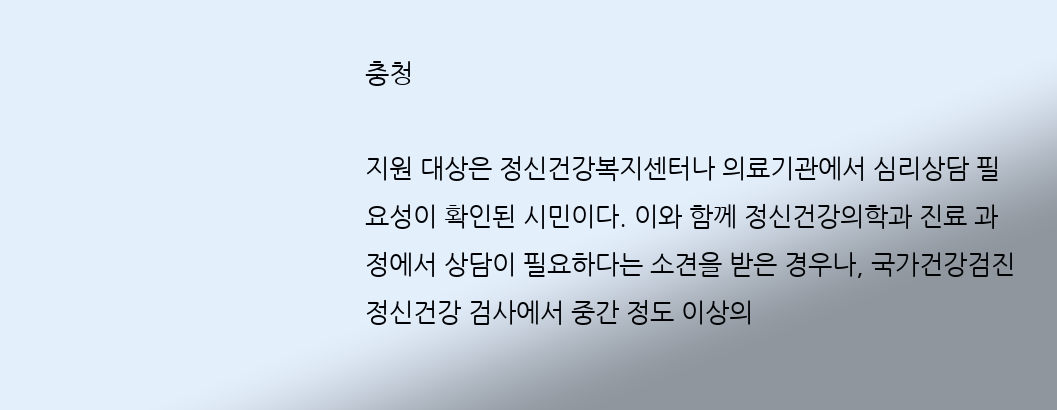충청

지원 대상은 정신건강복지센터나 의료기관에서 심리상담 필요성이 확인된 시민이다. 이와 함께 정신건강의학과 진료 과정에서 상담이 필요하다는 소견을 받은 경우나, 국가건강검진 정신건강 검사에서 중간 정도 이상의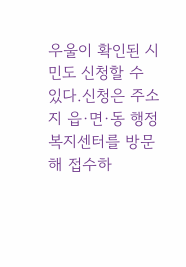우울이 확인된 시민도 신청할 수 있다.신청은 주소지 읍·면·동 행정복지센터를 방문해 접수하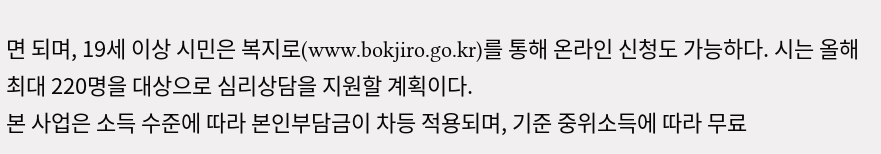면 되며, 19세 이상 시민은 복지로(www.bokjiro.go.kr)를 통해 온라인 신청도 가능하다. 시는 올해 최대 220명을 대상으로 심리상담을 지원할 계획이다.
본 사업은 소득 수준에 따라 본인부담금이 차등 적용되며, 기준 중위소득에 따라 무료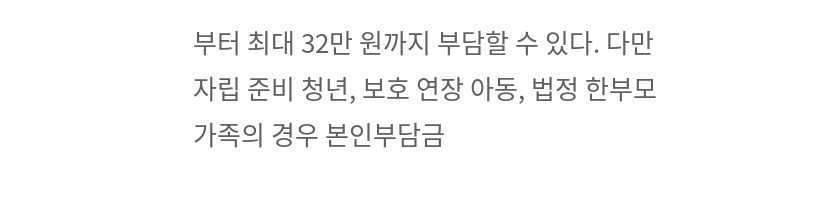부터 최대 32만 원까지 부담할 수 있다. 다만 자립 준비 청년, 보호 연장 아동, 법정 한부모 가족의 경우 본인부담금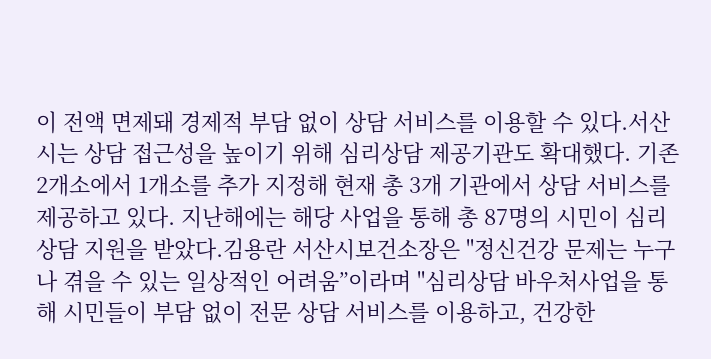이 전액 면제돼 경제적 부담 없이 상담 서비스를 이용할 수 있다.서산시는 상담 접근성을 높이기 위해 심리상담 제공기관도 확대했다. 기존 2개소에서 1개소를 추가 지정해 현재 총 3개 기관에서 상담 서비스를 제공하고 있다. 지난해에는 해당 사업을 통해 총 87명의 시민이 심리상담 지원을 받았다.김용란 서산시보건소장은 "정신건강 문제는 누구나 겪을 수 있는 일상적인 어려움”이라며 "심리상담 바우처사업을 통해 시민들이 부담 없이 전문 상담 서비스를 이용하고, 건강한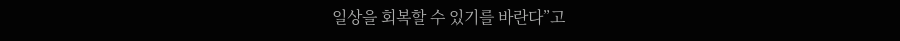일상을 회복할 수 있기를 바란다”고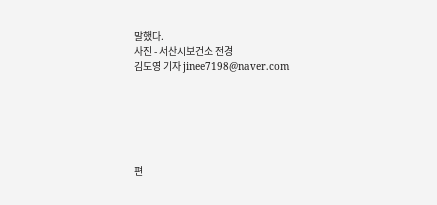말했다.
사진 - 서산시보건소 전경
김도영 기자 jinee7198@naver.com






편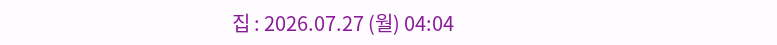집 : 2026.07.27 (월) 04:04